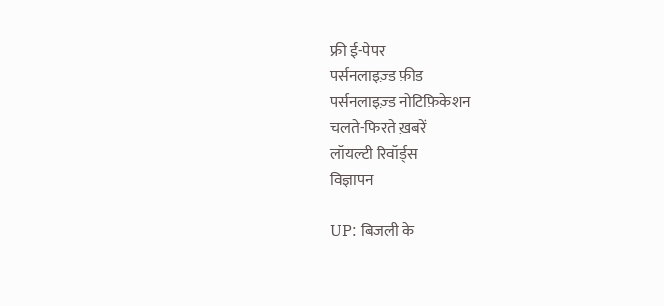फ्री ई-पेपर
पर्सनलाइज़्ड फ़ीड
पर्सनलाइज़्ड नोटिफ़िकेशन
चलते-फिरते ख़बरें
लॉयल्टी रिवॉर्ड्स
विज्ञापन

UP: बिजली के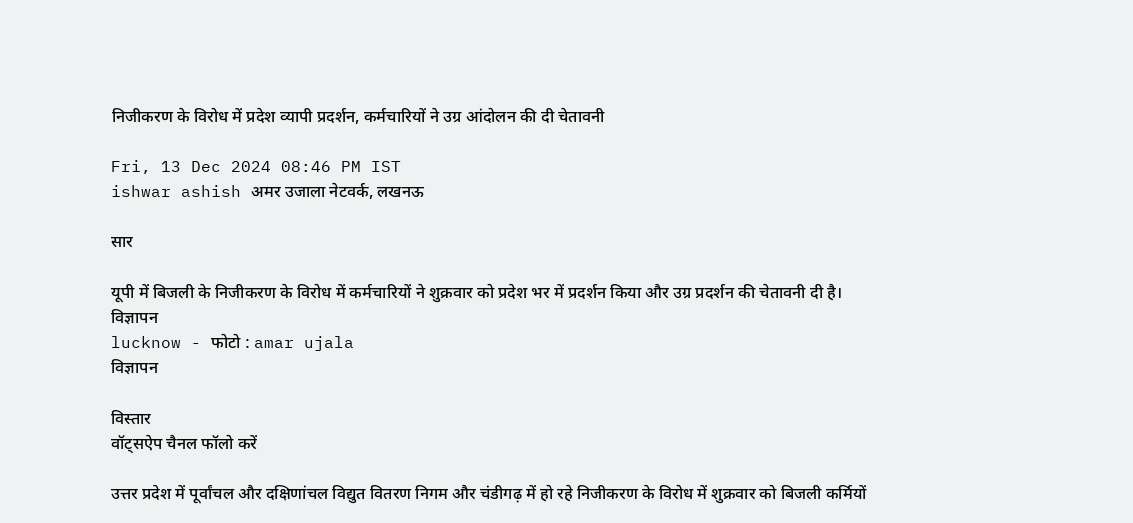निजीकरण के विरोध में प्रदेश व्यापी प्रदर्शन, कर्मचारियों ने उग्र आंदोलन की दी चेतावनी

Fri, 13 Dec 2024 08:46 PM IST
ishwar ashish अमर उजाला नेटवर्क, लखनऊ

सार

यूपी में बिजली के निजीकरण के विरोध में कर्मचारियों ने शुक्रवार को प्रदेश भर में प्रदर्शन किया और उग्र प्रदर्शन की चेतावनी दी है।
विज्ञापन
lucknow - फोटो : amar ujala
विज्ञापन

विस्तार
वॉट्सऐप चैनल फॉलो करें

उत्तर प्रदेश में पूर्वांचल और दक्षिणांचल विद्युत वितरण निगम और चंडीगढ़ में हो रहे निजीकरण के विरोध में शुक्रवार को बिजली कर्मियों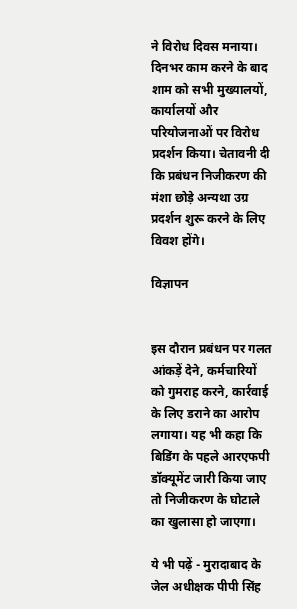ने विरोध दिवस मनाया। दिनभर काम करने के बाद शाम को सभी मुख्यालयों, कार्यालयों और परियोजनाओं पर विरोध प्रदर्शन किया। चेतावनी दी कि प्रबंधन निजीकरण की मंशा छोड़े अन्यथा उग्र प्रदर्शन शुरू करने के लिए विवश होंगे।

विज्ञापन


इस दौरान प्रबंधन पर गलत आंकड़ें देने, कर्मचारियों को गुमराह करने, कार्रवाई के लिए डराने का आरोप लगाया। यह भी कहा कि बिडिंग के पहले आरएफपी डॉक्यूमेंट जारी किया जाए तो निजीकरण के घोटाले का खुलासा हो जाएगा।

ये भी पढ़ें - मुरादाबाद के जेल अधीक्षक पीपी सिंह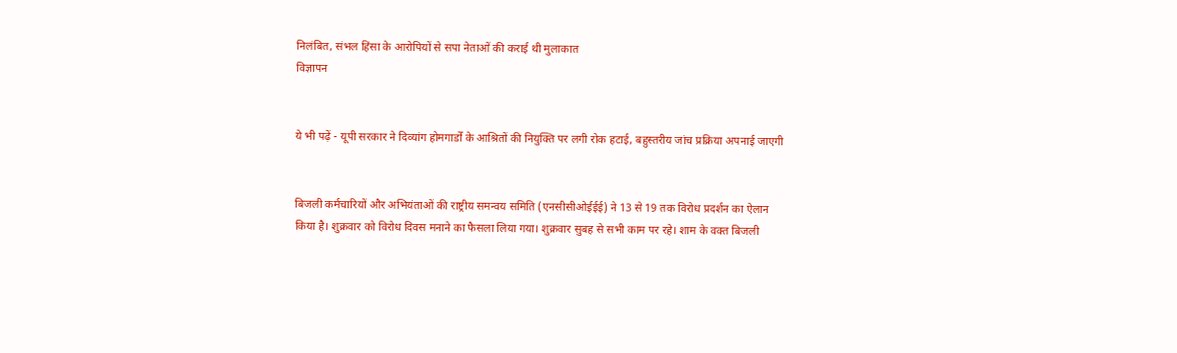निलंबित, संभल हिंसा के आरोपियों से सपा नेताओं की कराई थी मुलाकात
विज्ञापन


ये भी पढ़ें - यूपी सरकार ने दिव्यांग होमगार्डों के आश्रितों की नियुक्ति पर लगी रोक हटाई, बहुस्तरीय जांच प्रक्रिया अपनाई जाएगी


बिजली कर्मचारियों और अभियंताओं की राष्ट्रीय समन्वय समिति (एनसीसीओईईई) ने 13 से 19 तक विरोध प्रदर्शन का ऐलान किया है। शुक्रवार को विरोध दिवस मनाने का फैसला लिया गया। शुक्रवार सुबह से सभी काम पर रहे। शाम के वक्त बिजली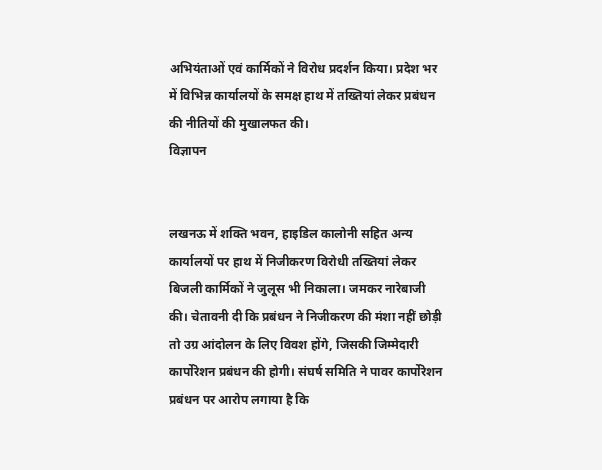अभियंताओं एवं कार्मिकों ने विरोध प्रदर्शन किया। प्रदेश भर में विभिन्न कार्यालयों के समक्ष हाथ में तख्तियां लेकर प्रबंधन की नीतियों की मुखालफत की।
विज्ञापन


लखनऊ में शक्ति भवन, हाइडिल कालोनी सहित अन्य कार्यालयों पर हाथ में निजीकरण विरोधी तख्तियां लेकर बिजली कार्मिकों ने जुलूस भी निकाला। जमकर नारेबाजी की। चेतावनी दी कि प्रबंधन ने निजीकरण की मंशा नहीं छोड़ी तो उग्र आंदोलन के लिए विवश होंगे, जिसकी जिम्मेदारी कार्पोरेशन प्रबंधन की होगी। संघर्ष समिति ने पावर कार्पोरेशन प्रबंधन पर आरोप लगाया है कि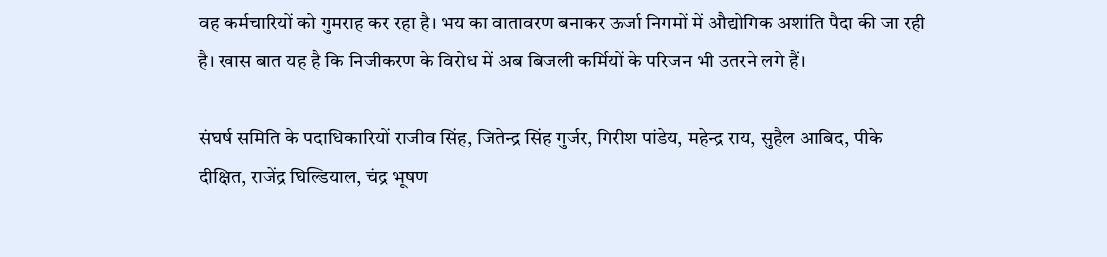वह कर्मचारियों को गुमराह कर रहा है। भय का वातावरण बनाकर ऊर्जा निगमों में औद्योगिक अशांति पैदा की जा रही है। खास बात यह है कि निजीकरण के विरोध में अब बिजली कर्मियों के परिजन भी उतरने लगे हैं।

संघर्ष समिति के पदाधिकारियों राजीव सिंह, जितेन्द्र सिंह गुर्जर, गिरीश पांडेय, महेन्द्र राय, सुहैल आबिद, पीके दीक्षित, राजेंद्र घिल्डियाल, चंद्र भूषण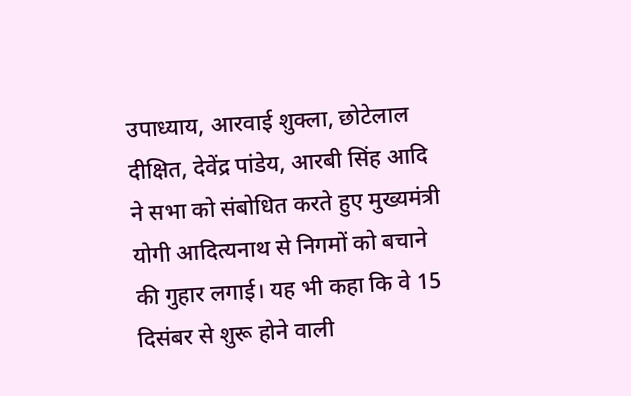उपाध्याय, आरवाई शुक्ला, छोटेलाल दीक्षित, देवेंद्र पांडेय, आरबी सिंह आदि ने सभा को संबोधित करते हुए मुख्यमंत्री योगी आदित्यनाथ से निगमों को बचाने की गुहार लगाई। यह भी कहा कि वे 15 दिसंबर से शुरू होने वाली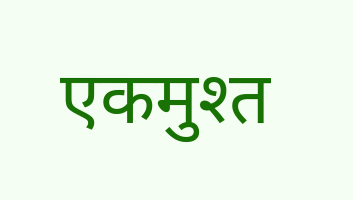एकमुश्त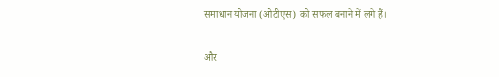समाधान योजना (ओटीएस) को सफल बनाने में लगे हैं।

और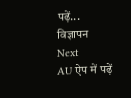पढ़ें...
विज्ञापन
Next
AU ऐप में पढ़ें